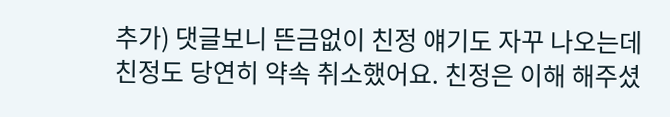추가) 댓글보니 뜬금없이 친정 얘기도 자꾸 나오는데
친정도 당연히 약속 취소했어요. 친정은 이해 해주셨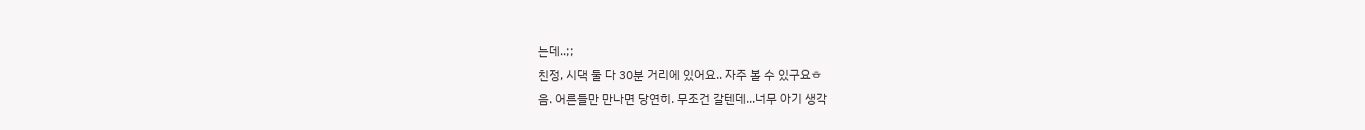는데..;;
친정, 시댁 둘 다 30분 거리에 있어요.. 자주 볼 수 있구요ㅎ
음. 어른들만 만나면 당연히. 무조건 갈텐데...너무 아기 생각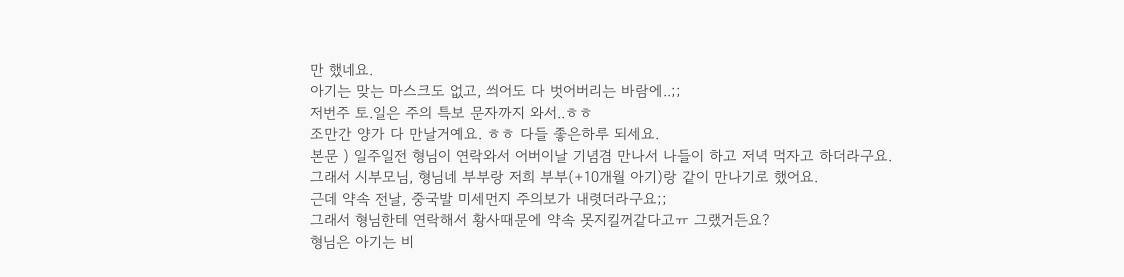만 했네요.
아기는 맞는 마스크도 없고, 씌어도 다 벗어버리는 바람에..;;
저번주 토.일은 주의 특보 문자까지 와서..ㅎㅎ
조만간 양가 다 만날거예요. ㅎㅎ 다들 좋은하루 되세요.
본문 ) 일주일전 형님이 연락와서 어버이날 기념겸 만나서 나들이 하고 저녁 먹자고 하더라구요.
그래서 시부모님, 형님네 부부랑 저희 부부(+10개월 아기)랑 같이 만나기로 했어요.
근데 약속 전날, 중국발 미세먼지 주의보가 내렷더라구요;;
그래서 형님한테 연락해서 황사때문에 약속 못지킬꺼같다고ㅠ 그랬거든요?
형님은 아기는 비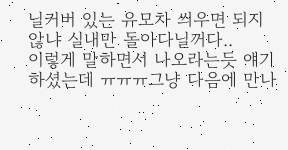닐커버 있는 유모차 씌우면 되지않냐 실내만 돌아다닐꺼다..
이렇게 말하면서 나오라는듯 얘기 하셨는데 ㅠㅠㅠ그냥 다음에 만나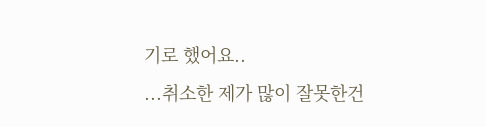기로 했어요..
...취소한 제가 많이 잘못한건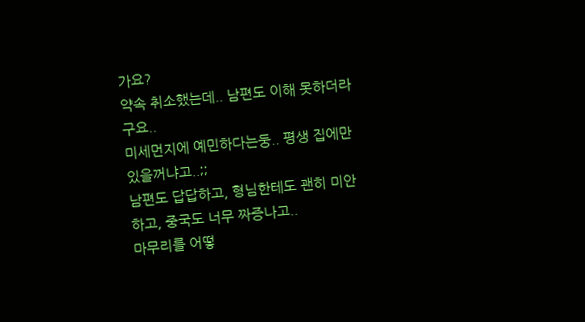가요?
약속 취소했는데.. 남편도 이해 못하더라구요..
미세먼지에 예민하다는둥.. 평생 집에만 있을꺼냐고..;;
남편도 답답하고, 형님한테도 괜히 미안하고, 중국도 너무 짜증나고..
마무리를 어떻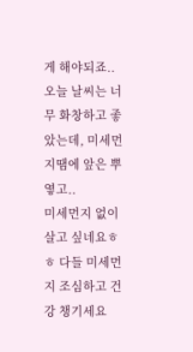게 해야되죠..
오늘 날씨는 너무 화창하고 좋았는데, 미세먼지땜에 앞은 뿌옇고..
미세먼지 없이 살고 싶네요ㅎㅎ 다들 미세먼지 조심하고 건강 챙기세요